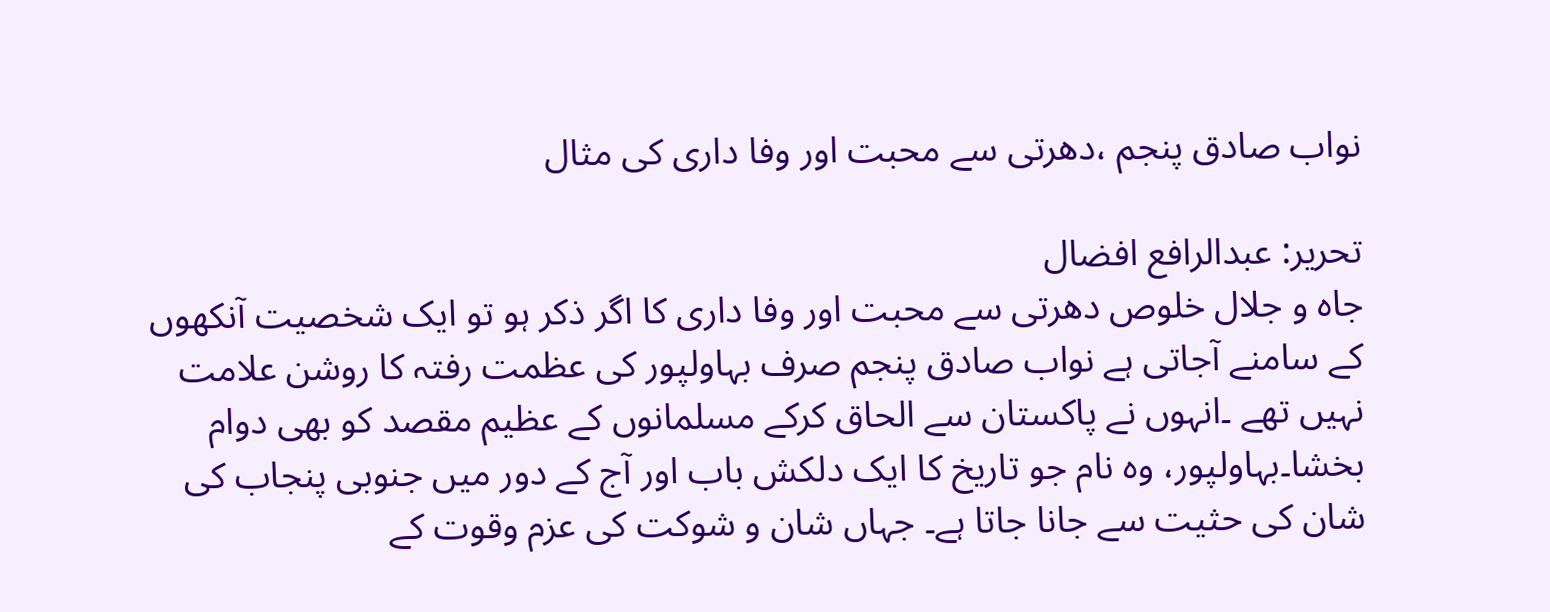نواب صادق پنجم ،دھرتی سے محبت اور وفا داری کی مثال

تحریر: عبدالرافع افضال
جاہ و جلال خلوص دھرتی سے محبت اور وفا داری کا اگر ذکر ہو تو ایک شخصیت آنکھوں کے سامنے آجاتی ہے نواب صادق پنجم صرف بہاولپور کی عظمت رفتہ کا روشن علامت نہیں تھے ۔انہوں نے پاکستان سے الحاق کرکے مسلمانوں کے عظیم مقصد کو بھی دوام بخشا۔بہاولپور، وہ نام جو تاریخ کا ایک دلکش باب اور آج کے دور میں جنوبی پنجاب کی شان کی حثیت سے جانا جاتا ہے۔ جہاں شان و شوکت کی عزم وقوت کے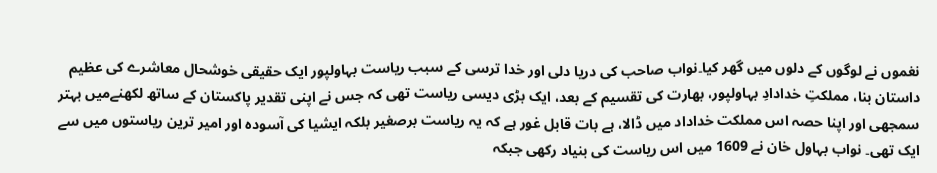نغموں نے لوگوں کے دلوں میں گھر کیا۔نواب صاحب کی دریا دلی اور خدا ترسی کے سبب ریاست بہاولپور ایک حقیقی خوشحال معاشرے کی عظیم داستان بنا، مملکتِ خدادادِ بہاولپور، بھارت کی تقسیم کے بعد، ایک بڑی دیسی ریاست تھی کہ جس نے اپنی تقدیر پاکستان کے ساتھ لکھنےمیں بہتر سمجھی اور اپنا حصہ اس مملکت خداداد میں ڈالا، ہے بات قابل غور ہے کہ یہ ریاست برصغیر بلکہ ایشیا کی آسودہ اور امیر ترین ریاستوں میں سے ایک تھی۔ نواب بہاول خان نے 1609 میں اس ریاست کی بنیاد رکھی جبکہ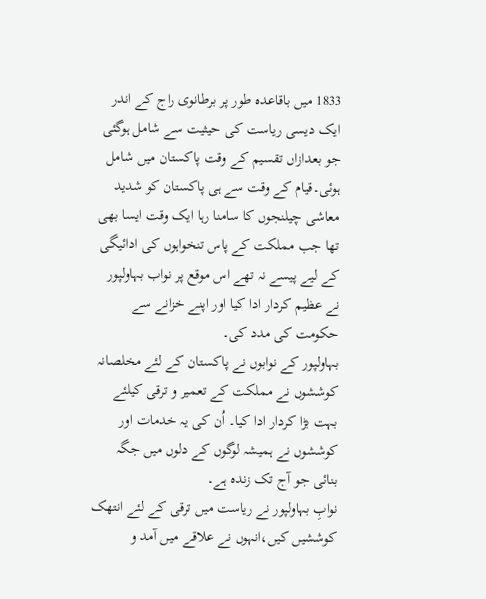1833 میں باقاعدہ طور پر برطانوی راج کے اندر ایک دیسی ریاست کی حیثیت سے شامل ہوگئی جو بعدازاں تقسیم کے وقت پاکستان میں شامل ہوئی۔قیام کے وقت سے ہی پاکستان کو شدید معاشی چیلنجوں کا سامنا رہا ایک وقت ایسا بھی تھا جب مملکت کے پاس تنخواہوں کی ادائیگی کے لیے پیسے نہ تھے اس موقع پر نواب بہاولپور نے عظیم کردار ادا کیا اور اپنے خزانے سے حکومت کی مدد کی۔
بہاولپور کے نوابوں نے پاکستان کے لئے مخلصانہ کوششوں نے مملکت کے تعمیر و ترقی کیلئے بہت بڑا کردار ادا کیا۔ اُن کی یہ خدمات اور کوششوں نے ہمیشہ لوگوں کے دلوں میں جگہ بنائی جو آج تک زندہ ہے۔
نوابِ بہاولپور نے ریاست میں ترقی کے لئے انتھک کوششیں کیں،انہوں نے علاقے میں آمد و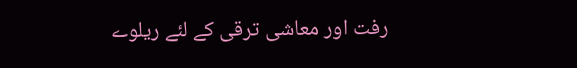رفت اور معاشی ترقی کے لئے ریلوے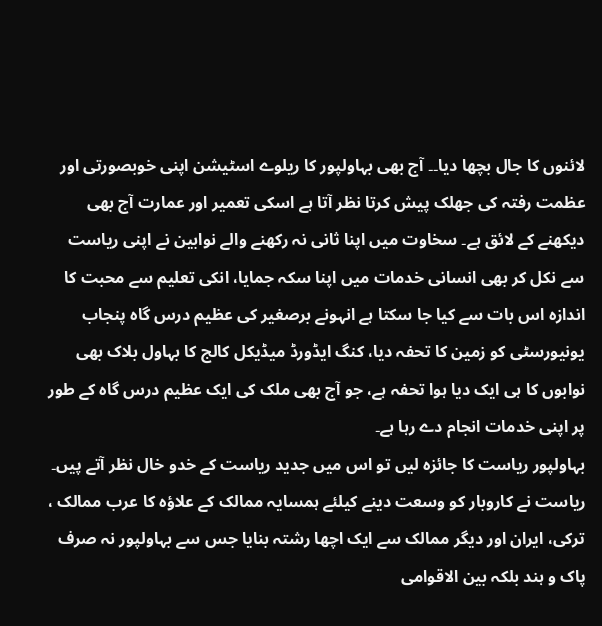لائنوں کا جال بچھا دیا۔۔ آج بھی بہاولپور کا ریلوے اسٹیشن اپنی خوبصورتی اور عظمت رفتہ کی جھلک پیش کرتا نظر آتا ہے اسکی تعمیر اور عمارت آج بھی دیکھنے کے لائق ہے۔ سخاوت میں اپنا ثانی نہ رکھنے والے نوابین نے اپنی ریاست سے نکل کر بھی انسانی خدمات میں اپنا سکہ جمایا، انکی تعلیم سے محبت کا اندازہ اس بات سے کیا جا سکتا ہے انہونے برصغیر کی عظیم درس گاہ پنجاب یونیورسٹی کو زمین کا تحفہ دیا، کنگ ایڈورڈ میڈیکل کالج کا بہاول بلاک بھی نوابوں کا ہی ایک دیا ہوا تحفہ ہے، جو آج بھی ملک کی ایک عظیم درس گاہ کے طور پر اپنی خدمات انجام دے رہا ہے۔
بہاولپور ریاست کا جائزہ لیں تو اس میں جدید ریاست کے خدو خال نظر آتے پیں۔ ریاست نے کاروبار کو وسعت دینے کیلئے ہمسایہ ممالک کے علاؤہ کا عرب ممالک ، ترکی، ایران اور دیگر ممالک سے ایک اچھا رشتہ بنایا جس سے بہاولپور نہ صرف پاک و ہند بلکہ بین الاقوامی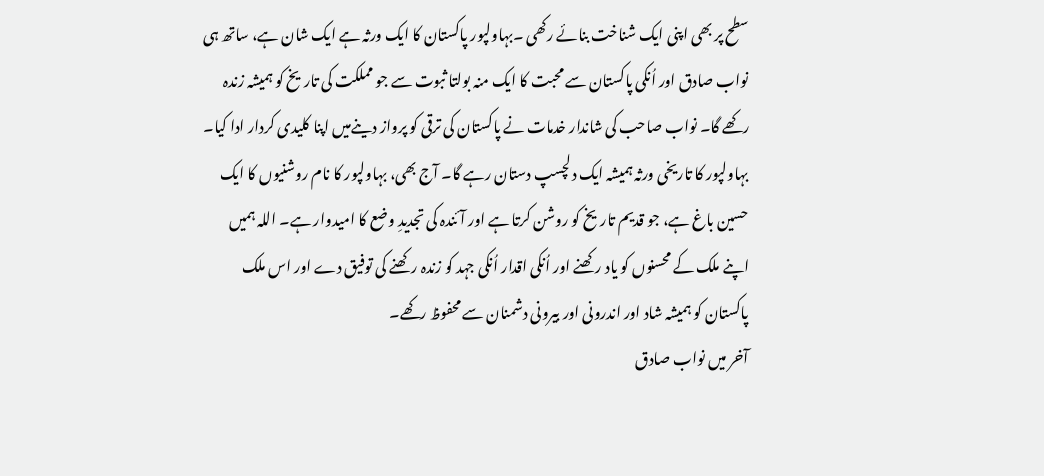سطح پر بھی اپنی ایک شناخت بنائے رکھی ۔بہاولپور پاکستان کا ایک ورثہ ہے ایک شان ہے، ساتھ ہی نواب صادق اور اُنکی پاکستان سے محبت کا ایک منہ بولتا ثبوت سے جو مملکت کی تاریخ کو ہمیشہ زندہ رکھے گا۔ نواب صاحب کی شاندار خدمات نے پاکستان کی ترقی کو پرواز دینےمیں اپنا کلیدی کردار ادا کیا۔
بہاولپور کا تاریخی ورثہ ہمیشہ ایک دلچسپ دستان رہے گا۔ آج بھی، بہاولپور کا نام روشنیوں کا ایک حسین باغ ہے، جو قدیم تاریخ کو روشن کرتا ہے اور آئندہ کی تجدیدِ وضع کا امیدوار ہے۔ اللہ ہمیں اپنے ملک کے محسنوں کو یاد رکھنے اور اُنکی اقدار اُنکی جہد کو زندہ رکھنے کی توفیق دے اور اس ملک پاکستان کو ہمیشہ شاد اور اندرونی اور بیرونی دشمنان سے محفوظ رکھے۔
آخر میں نواب صادق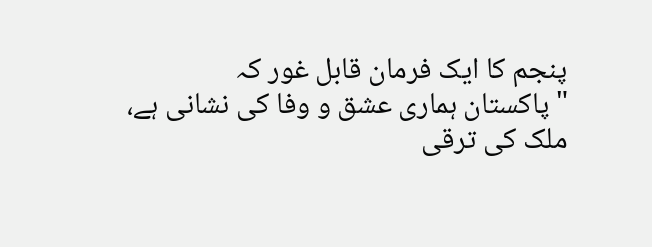پنجم کا ایک فرمان قابل غور کہ
"پاکستان ہماری عشق و وفا کی نشانی ہے،
ملک کی ترقی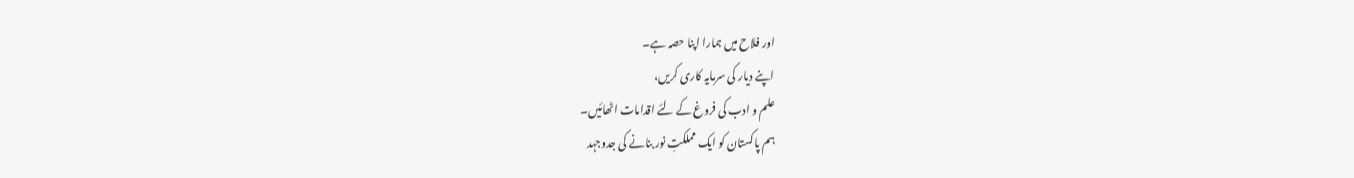اور فلاح میں ہمارا اپنا حصہ ہے۔
اپنے دیار کی سرمایہ کاری کریں،
علم و ادب کی فروغ کے لئے اقدامات اٹھائیں۔
ہم پاکستان کو ایک مملکتِ نور بنانے کی جدوجہد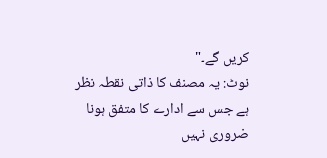کریں گے۔"
نوٹ: یہ مصنف کا ذاتی نقطہ نظر ہے جس سے ادارے کا متفق ہونا ضروری نہیں